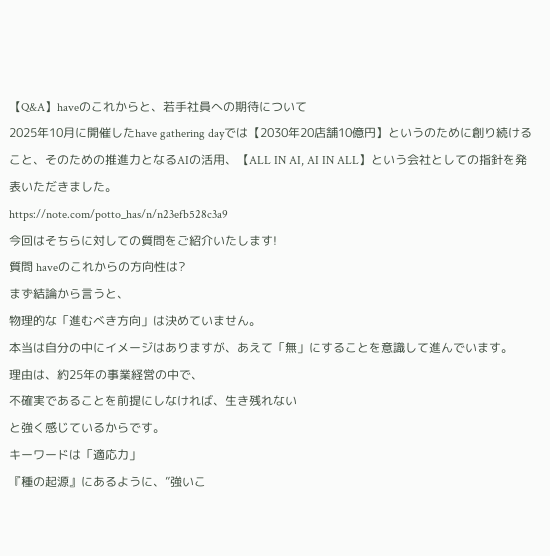【Q&A】haveのこれからと、若手社員への期待について
2025年10月に開催したhave gathering dayでは【2030年20店舗10億円】というのために創り続けること、そのための推進力となるAIの活用、【ALL IN AI, AI IN ALL】という会社としての指針を発表いただきました。
https://note.com/potto_has/n/n23efb528c3a9
今回はそちらに対しての質問をご紹介いたします!
質問 haveのこれからの方向性は?
まず結論から言うと、
物理的な「進むべき方向」は決めていません。
本当は自分の中にイメージはありますが、あえて「無」にすることを意識して進んでいます。
理由は、約25年の事業経営の中で、
不確実であることを前提にしなければ、生き残れない
と強く感じているからです。
キーワードは「適応力」
『種の起源』にあるように、”強いこ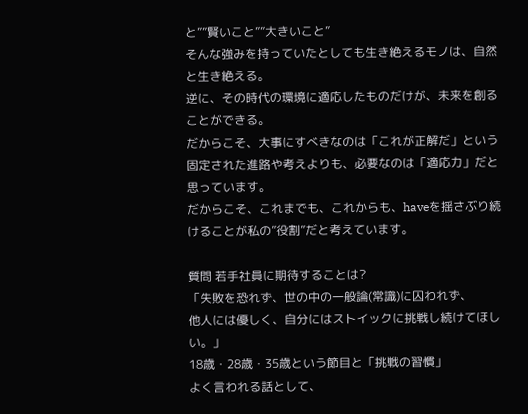と””賢いこと””大きいこと”
そんな強みを持っていたとしても生き絶えるモノは、自然と生き絶える。
逆に、その時代の環境に適応したものだけが、未来を創ることができる。
だからこそ、大事にすべきなのは「これが正解だ」という固定された進路や考えよりも、必要なのは「適応力」だと思っています。
だからこそ、これまでも、これからも、haveを揺さぶり続けることが私の”役割”だと考えています。

質問 若手社員に期待することは?
「失敗を恐れず、世の中の一般論(常識)に囚われず、
他人には優しく、自分にはストイックに挑戦し続けてほしい。」
18歳・28歳・35歳という節目と「挑戦の習慣」
よく言われる話として、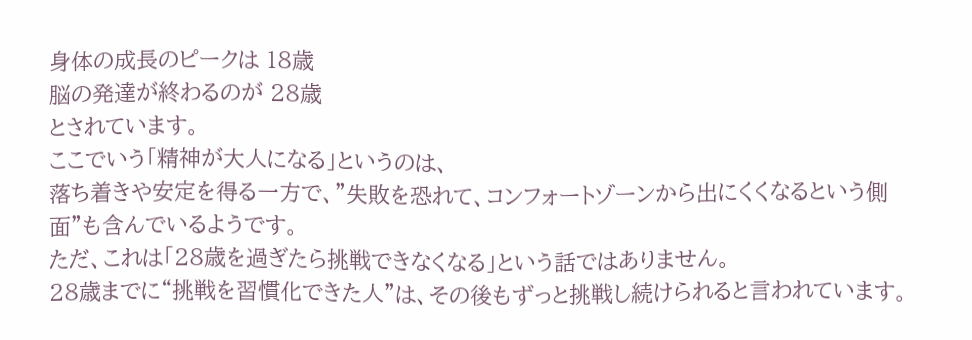身体の成長のピークは 18歳
脳の発達が終わるのが 28歳
とされています。
ここでいう「精神が大人になる」というのは、
落ち着きや安定を得る一方で、”失敗を恐れて、コンフォートゾーンから出にくくなるという側面”も含んでいるようです。
ただ、これは「28歳を過ぎたら挑戦できなくなる」という話ではありません。
28歳までに“挑戦を習慣化できた人”は、その後もずっと挑戦し続けられると言われています。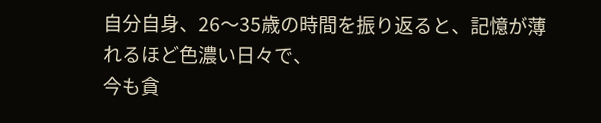自分自身、26〜35歳の時間を振り返ると、記憶が薄れるほど色濃い日々で、
今も貪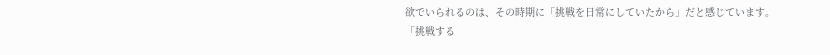欲でいられるのは、その時期に「挑戦を日常にしていたから」だと感じています。
「挑戦する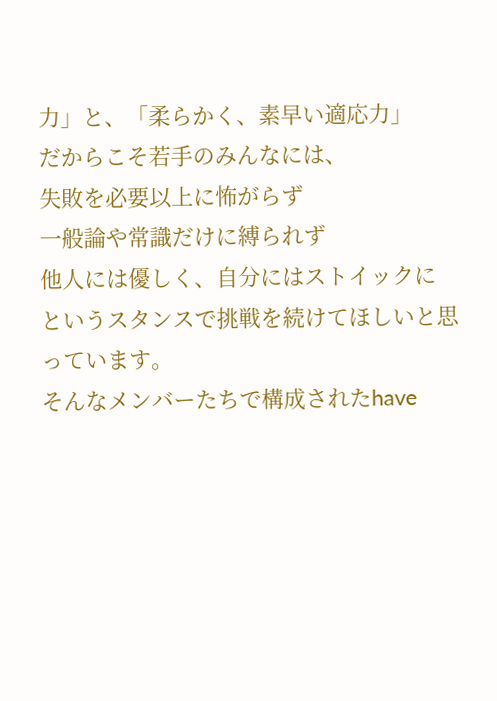力」と、「柔らかく、素早い適応力」
だからこそ若手のみんなには、
失敗を必要以上に怖がらず
一般論や常識だけに縛られず
他人には優しく、自分にはストイックに
というスタンスで挑戦を続けてほしいと思っています。
そんなメンバーたちで構成されたhave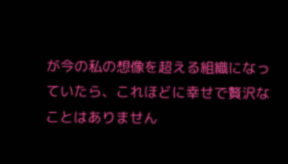が今の私の想像を超える組織になっていたら、これほどに幸せで贅沢なことはありません